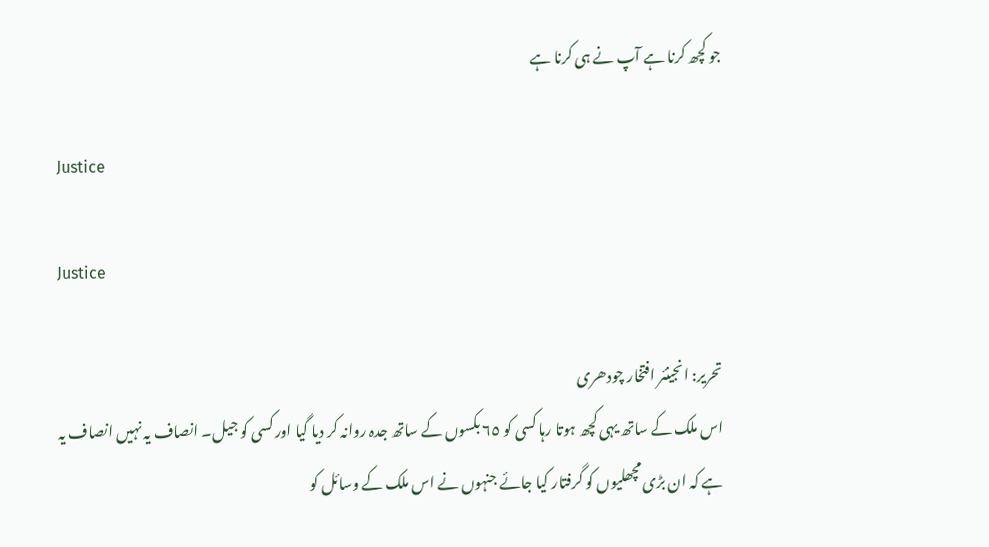جو کچھ کرنا ہے آپ نے ہی کرنا ہے

Justice

Justice

تحریر: انجینئر افتخار چودھری
اس ملک کے ساتھ یہی کچھ ہوتا رہا کسی کو ٦٥ بکسوں کے ساتھ جدہ روانہ کر دیا گیا اور کسی کو جیل۔ انصاف یہ نہیں انصاف یہ ہے کہ ان بڑی مچھلیوں کو گرفتار کیا جائے جنہوں نے اس ملک کے وسائل کو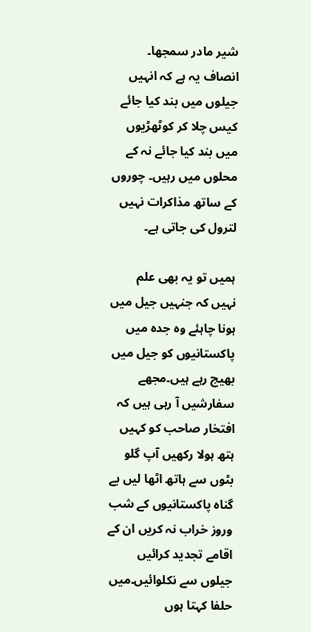شیر مادر سمجھا۔ انصاف یہ ہے کہ انہیں جیلوں میں بند کیا جائے کیس چلا کر کوٹھڑیوں میں بند کیا جائے نہ کے محلوں میں رہیں۔ چوروں کے ساتھ مذاکرات نہیں لترول کی جاتی ہے۔

ہمیں تو یہ بھی علم نہیں کہ جنہیں جیل میں ہونا چاہئے وہ جدہ میں پاکستانیوں کو جیل میں بھیج رہے ہیں۔مجھے سفارشیں آ رہی ہیں کہ افتخار صاحب کو کہیں ہتھ ہولا رکھیں آپ گلو بٹوں سے ہاتھ اٹھا لیں بے گناہ پاکستانیوں کے شب وروز خراب نہ کریں ان کے اقامے تجدید کرائیں جیلوں سے نکلوائیں۔میں حلفا کہتا ہوں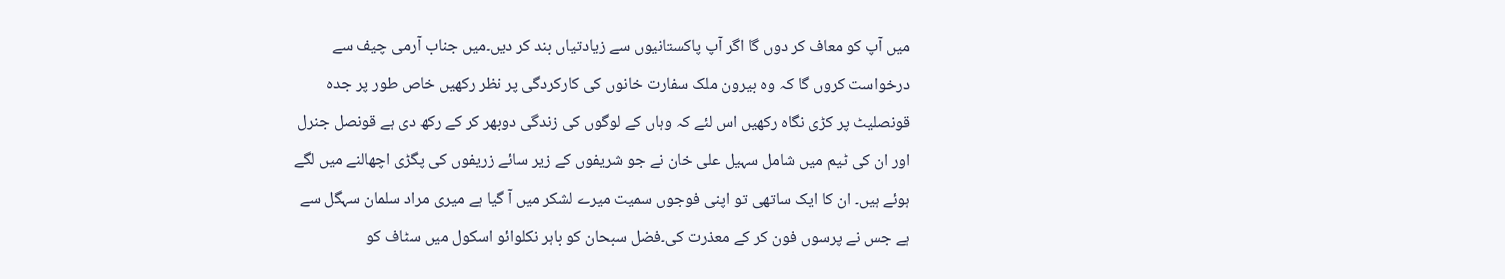میں آپ کو معاف کر دوں گا اگر آپ پاکستانیوں سے زیادتیاں بند کر دیں۔میں جناب آرمی چیف سے درخواست کروں گا کہ وہ بیرون ملک سفارت خانوں کی کارکردگی پر نظر رکھیں خاص طور پر جدہ قونصلیٹ پر کڑی نگاہ رکھیں اس لئے کہ وہاں کے لوگوں کی زندگی دوبھر کر کے رکھ دی ہے قونصل جنرل اور ان کی ٹیم میں شامل سہیل علی خان نے جو شریفوں کے زیر سائے زریفوں کی پگڑی اچھالنے میں لگے ہوئے ہیں۔ ان کا ایک ساتھی تو اپنی فوجوں سمیت میرے لشکر میں آ گیا ہے میری مراد سلمان سہگل سے ہے جس نے پرسوں فون کر کے معذرت کی۔فضل سبحان کو باہر نکلوائو اسکول میں سٹاف کو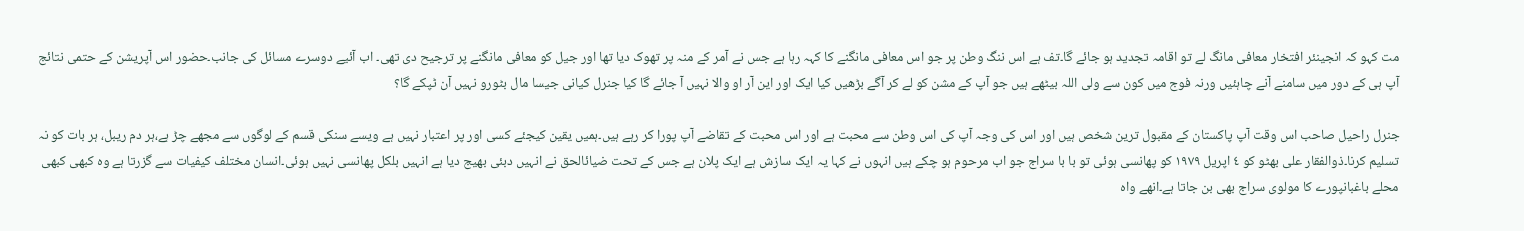مت کہو کہ انجینئر افتخار معافی مانگ لے تو اقامہ تجدید ہو جائے گا۔تف ہے اس ننگ وطن پر جو اس معافی مانگنے کا کہہ رہا ہے جس نے آمر کے منہ پر تھوک دیا تھا اور جیل کو معافی مانگنے پر ترجیح دی تھی۔ اب آئیے دوسرے مسائل کی جانب۔حضور اس آپریشن کے حتمی نتائج آپ ہی کے دور میں سامنے آنے چاہئیں ورنہ فوج میں کون سے ولی اللہ بیٹھے ہیں جو آپ کے مشن کو لے کر آگے بڑھیں کیا ایک اور این آر او والا نہیں آ جائے گا کیا جنرل کیانی جیسا مال بٹورو نہیں آن ٹپکے گا؟

جنرل راحیل صاحب اس وقت آپ پاکستان کے مقبول ترین شخص ہیں اور اس کی وجہ آپ کی اس وطن سے محبت ہے اور اس محبت کے تقاضے آپ پورا کر رہے ہیں۔ہمیں یقین کیجئے کسی اور پر اعتبار نہیں ہے ویسے سنکی قسم کے لوگوں سے مجھے چڑ ہے،ہر دم ریبل، ہر بات کو نہ تسلیم کرنا۔ذوالفقار علی بھٹو کو ٤ اپریل ١٩٧٩ کو پھانسی ہوئی تو با با سراج جو اب مرحوم ہو چکے ہیں انہوں نے کہا یہ ایک سازش ہے ایک پلان ہے جس کے تحت ضیائالحق نے انہیں دبئی بھیج دیا ہے انہیں بلکل پھانسی نہیں ہوئی۔انسان مختلف کیفیات سے گزرتا ہے وہ کبھی کبھی محلے باغبانپورے کا مولوی سراج بھی بن جاتا ہے۔انھے واہ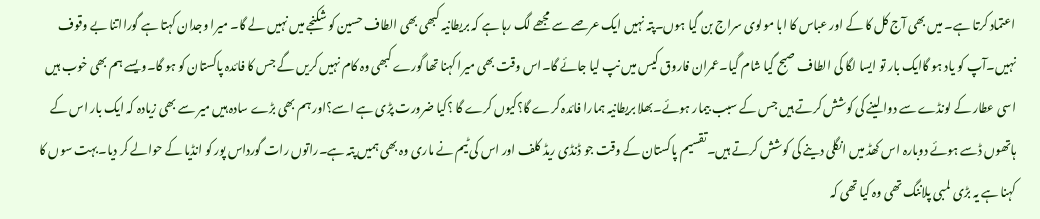اعتماد کرتا ہے۔ میں بھی آج کل کا کے اور عباس کا ابا مولوی سراج بن گیا ہوں۔پتہ نہیں ایک عرصے سے مجھے لگ رہا ہے کہ بریطانیہ کبھی بھی الطاف حسین کو شکنجے میں نہیں لے گا۔ میرا وجدان کہتا ہے گورااتنا بے وقوف نہیں۔آپ کو یاد ہو گاایک بار تو ایسا لگا کی الطاف صبح گیا شام گیا۔عمران فاروق کیس میں نپ لیا جائے گا۔اس وقت بھی میرا کہنا تھا گورے کبھی وہ کام نہیں کریں گے جس کا فائدہ پاکستان کو ہو گا۔ویسے ہم بھی خوب ہیں اسی عطار کے لونڈے سے دوا لینے کی کوشش کرتے ہیں جس کے سبب بیمار ہوئے۔بھلا بریطانیہ ہمارا فائدہ کرے گا؟کیوں کرے گا ؟کیا ضرورت پڑی ہے اسے؟اور ہم بھی بڑے سادہ ہیں میر سے بھی زیادہ کہ ایک بار اس کے ہاتھوں ڈسے ہوئے دوبارہ اس کھڈ میں انگلی دینے کی کوشش کرتے ہیں۔تقسیم پاکستان کے وقت جو ڈنڈی ریڈ کلف اور اس کی ٹیم نے ماری وہ بھی ہمیں پتہ ہے۔راتوں رات گورداس پور کو انڈیا کے حوالے کر دیا۔بہت سوں کا کہنا ہے یہ بڑی لمبی پلاننگ تھی وہ کیا تھی کہ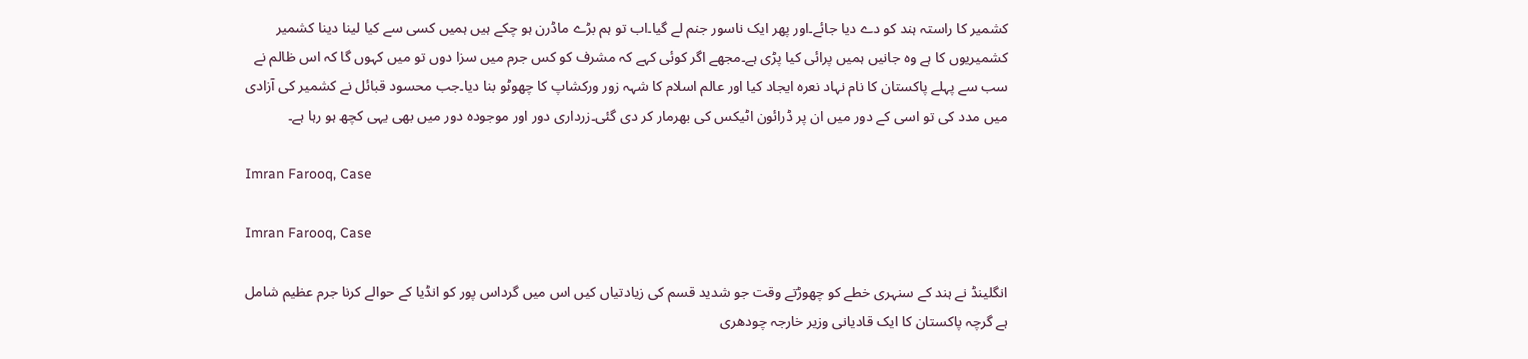کشمیر کا راستہ ہند کو دے دیا جائے۔اور پھر ایک ناسور جنم لے گیا۔اب تو ہم بڑے ماڈرن ہو چکے ہیں ہمیں کسی سے کیا لینا دینا کشمیر کشمیریوں کا ہے وہ جانیں ہمیں پرائی کیا پڑی ہے۔مجھے اگر کوئی کہے کہ مشرف کو کس جرم میں سزا دوں تو میں کہوں گا کہ اس ظالم نے سب سے پہلے پاکستان کا نام نہاد نعرہ ایجاد کیا اور عالم اسلام کا شہہ زور ورکشاپ کا چھوٹو بنا دیا۔جب محسود قبائل نے کشمیر کی آزادی میں مدد کی تو اسی کے دور میں ان پر ڈرائون اٹیکس کی بھرمار کر دی گئی۔زرداری دور اور موجودہ دور میں بھی یہی کچھ ہو رہا ہے۔

Imran Farooq, Case

Imran Farooq, Case

انگلینڈ نے ہند کے سنہری خطے کو چھوڑتے وقت جو شدید قسم کی زیادتیاں کیں اس میں گرداس پور کو انڈیا کے حوالے کرنا جرم عظیم شامل ہے گرچہ پاکستان کا ایک قادیانی وزیر خارجہ چودھری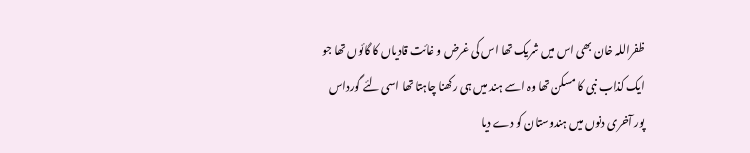ظفراللہ خان بھی اس میں شریک تھا اس کی غرض و غائت قادیاں کا گائوں تھا جو ایک کذاب نبی کا مسکن تھا وہ اسے ہند میں ہی رکھنا چاہتا تھا اسی لئے گورداس پور آخری دنوں میں ہندوستان کو دے دیا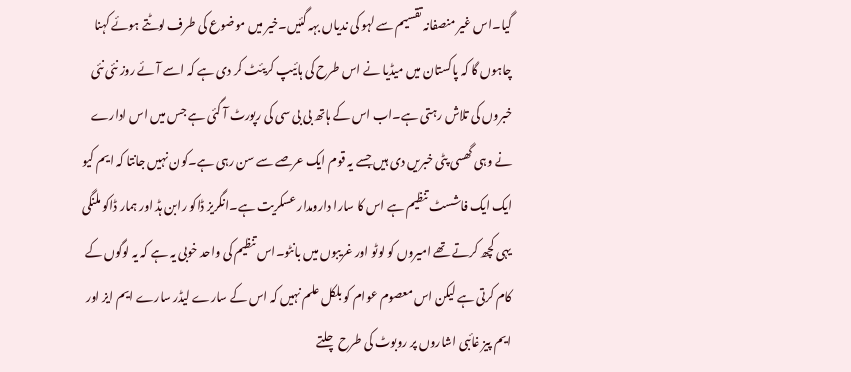گیا۔اس غیر منصفانہ تقسیم سے لہو کی ندیاں بہہ گئیں۔خیر میں موضوع کی طرف لوٹتے ہوئے کہنا چاہوں گا کہ پاکستان میں میڈیا نے اس طرح کی ہائیپ کریئٹ کر دی ہے کہ اسے آئے روز نئی نئی خبروں کی تلاش رہتی ہے۔اب اس کے ہاتھ بی بی سی کی رپورٹ آ گئی ہے جس میں اس ادارے نے وہی گھسی پٹی خبریں دی ہیں جسے یہ قوم ایک عرصے سے سن رہی ہے۔کون نہیں جانتا کہ ایم کیو ایک ایک فاشسٹ تنظیم ہے اس کا سارا دارومدار عسکریت ہے۔انگریز ڈاکو رابن ہڈ اور ہمار ڈاکو ملنگی یہی کچھ کرتے تھے امیروں کو لوٹو اور غریبوں میں بانٹو۔اس تنظیم کی واحد خوبی یہ ہے کہ یہ لوگوں کے کام کرتی ہے لیکن اس معصوم عوام کو بلکل علم نہیں کہ اس کے سارے لیڈر سارے ایم ایز اور ایم پیز غائبی اشاروں پر روبوٹ کی طرح چلتے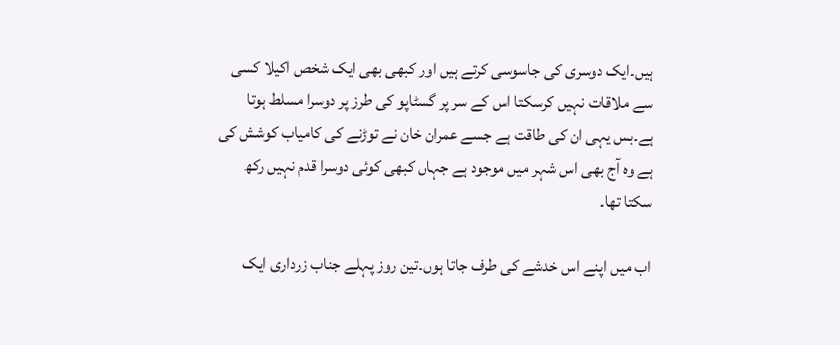ہیں۔ایک دوسری کی جاسوسی کرتے ہیں اور کبھی بھی ایک شخص اکیلا کسی سے ملاقات نہیں کرسکتا اس کے سر پر گسٹاپو کی طرز پر دوسرا مسلط ہوتا ہے۔بس یہی ان کی طاقت ہے جسے عمران خان نے توڑنے کی کامیاب کوشش کی ہے وہ آج بھی اس شہر میں موجود ہے جہاں کبھی کوئی دوسرا قدم نہیں رکھ سکتا تھا۔

اب میں اپنے اس خدشے کی طرف جاتا ہوں۔تین روز پہلے جناب زرداری ایک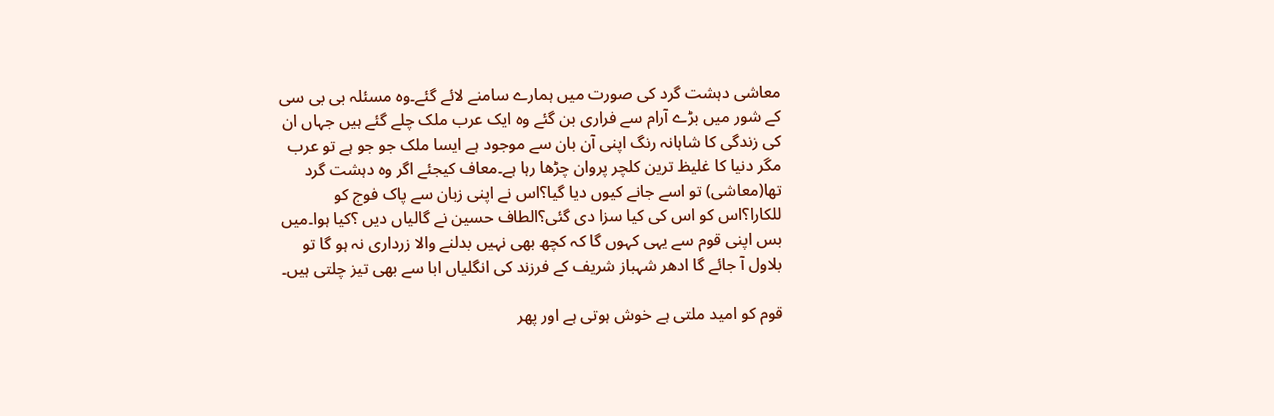معاشی دہشت گرد کی صورت میں ہمارے سامنے لائے گئے۔وہ مسئلہ بی بی سی کے شور میں بڑے آرام سے فراری بن گئے وہ ایک عرب ملک چلے گئے ہیں جہاں ان کی زندگی کا شاہانہ رنگ اپنی آن بان سے موجود ہے ایسا ملک جو جو ہے تو عرب مگر دنیا کا غلیظ ترین کلچر پروان چڑھا رہا ہے۔معاف کیجئے اگر وہ دہشت گرد تھا(معاشی) تو اسے جانے کیوں دیا گیا؟اس نے اپنی زبان سے پاک فوج کو للکارا؟اس کو اس کی کیا سزا دی گئی؟الطاف حسین نے گالیاں دیں ؟کیا ہوا۔میں بس اپنی قوم سے یہی کہوں گا کہ کچھ بھی نہیں بدلنے والا زرداری نہ ہو گا تو بلاول آ جائے گا ادھر شہباز شریف کے فرزند کی انگلیاں ابا سے بھی تیز چلتی ہیں۔

قوم کو امید ملتی ہے خوش ہوتی ہے اور پھر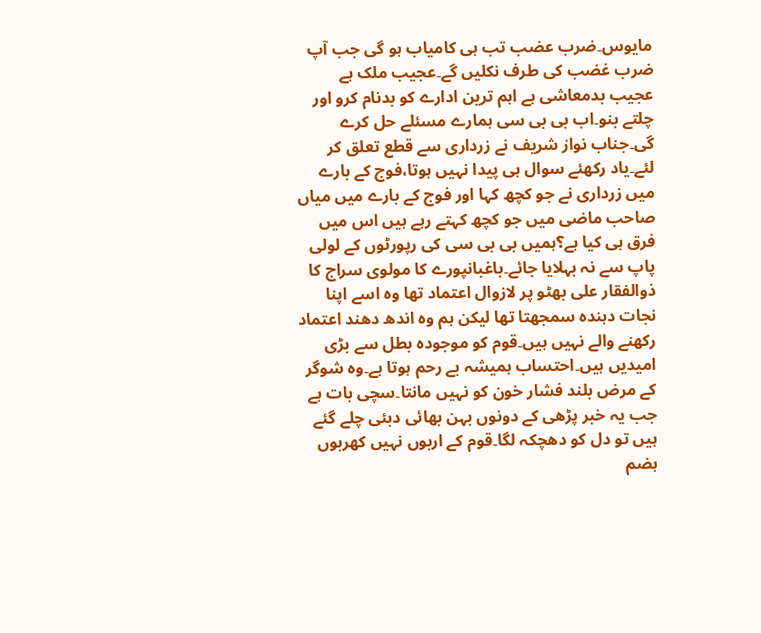مایوس۔ضرب عضب تب ہی کامیاب ہو گی جب آپ ضرب غضب کی طرف نکلیں گے۔عجیب ملک ہے عجیب بدمعاشی ہے اہم ترین ادارے کو بدنام کرو اور چلتے بنو۔اب بی بی سی ہمارے مسئلے حل کرے گی۔جناب نواز شریف نے زرداری سے قطع تعلق کر لئے۔یاد رکھئے سوال ہی پیدا نہیں ہوتا،فوج کے بارے میں زرداری نے جو کچھ کہا اور فوج کے بارے میں میاں صاحب ماضی میں جو کچھ کہتے رہے ہیں اس میں فرق ہی کیا ہے؟ہمیں بی بی سی کی رپورٹوں کے لولی پاپ سے نہ بہلایا جائے۔باغبانپورے کا مولوی سراج کا ذوالفقار علی بھٹو پر لازوال اعتماد تھا وہ اسے اپنا نجات دہندہ سمجھتا تھا لیکن ہم وہ اندھ دھند اعتماد رکھنے والے نہیں ہیں۔قوم کو موجودہ بطل سے بڑی امیدیں ہیں۔احتساب ہمیشہ بے رحم ہوتا ہے۔وہ شوگر کے مرض بلند فشار خون کو نہیں مانتا۔سچی بات ہے جب یہ خبر پڑھی کے دونوں بہن بھائی دبئی چلے گئے ہیں تو دل کو دھچکہ لگا۔قوم کے اربوں نہیں کھربوں ہضم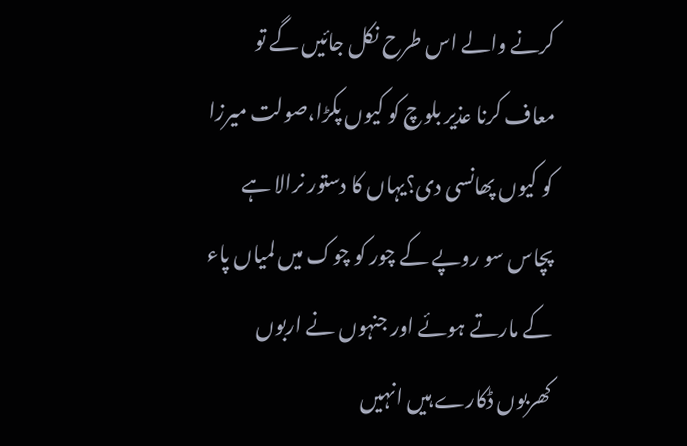کرنے والے اس طرح نکل جائیں گے تو معاف کرنا عذیر بلوچ کو کیوں پکڑا،صولت میرزا کو کیوں پھانسی دی؟یہاں کا دستور نرالا ہے پچاس سو روپے کے چور کو چوک میں لمیاں پاء کے مارتے ہوئے اور جنہوں نے اربوں کھربوں ڈکارے ہیں انہیں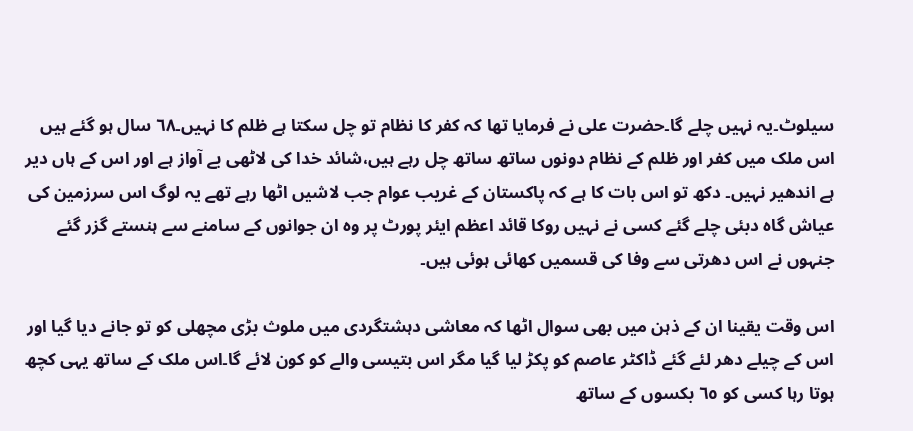سیلوٹ۔یہ نہیں چلے گا۔حضرت علی نے فرمایا تھا کہ کفر کا نظام تو چل سکتا ہے ظلم کا نہیں۔٦٨ سال ہو گئے ہیں اس ملک میں کفر اور ظلم کے نظام دونوں ساتھ ساتھ چل رہے ہیں،شائد خدا کی لاٹھی بے آواز ہے اور اس کے ہاں دیر ہے اندھیر نہیں۔ دکھ تو اس بات کا ہے کہ پاکستان کے غریب عوام جب لاشیں اٹھا رہے تھے یہ لوگ اس سرزمین کی عیاش گاہ دبئی چلے گئے کسی نے نہیں روکا قائد اعظم ایئر پورٹ پر وہ ان جوانوں کے سامنے سے ہنستے گزر گئے جنہوں نے اس دھرتی سے وفا کی قسمیں کھائی ہوئی ہیں۔

اس وقت یقینا ان کے ذہن میں بھی سوال اٹھا کہ معاشی دہشتگردی میں ملوث بڑی مچھلی کو تو جانے دیا گیا اور اس کے چیلے دھر لئے گئے ڈاکٹر عاصم کو پکڑ لیا گیا مگر اس بتیسی والے کو کون لائے گا۔اس ملک کے ساتھ یہی کچھ ہوتا رہا کسی کو ٦٥ بکسوں کے ساتھ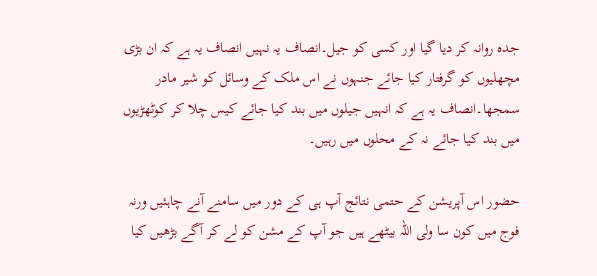جدہ روانہ کر دیا گیا اور کسی کو جیل۔انصاف یہ نہیں انصاف یہ ہے کہ ان بڑی مچھلیوں کو گرفتار کیا جائے جنہوں نے اس ملک کے وسائل کو شیر مادر سمجھا۔انصاف یہ ہے کہ انہیں جیلوں میں بند کیا جائے کیس چلا کر کوٹھڑیوں میں بند کیا جائے نہ کے محلوں میں رہیں۔

حضور اس آپریشن کے حتمی نتائج آپ ہی کے دور میں سامنے آنے چاہئیں ورنہ فوج میں کون سا ولی اللہ بیٹھے ہیں جو آپ کے مشن کو لے کر آگے بڑھیں کیا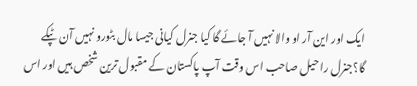ایک اور این آر او والا نہیں آ جائے گا کیا جنرل کیانی جیسا مال بٹورو نہیں آن ٹپکے گا؟جنرل راحیل صاحب اس وقت آپ پاکستان کے مقبول ترین شخص ہیں اور اس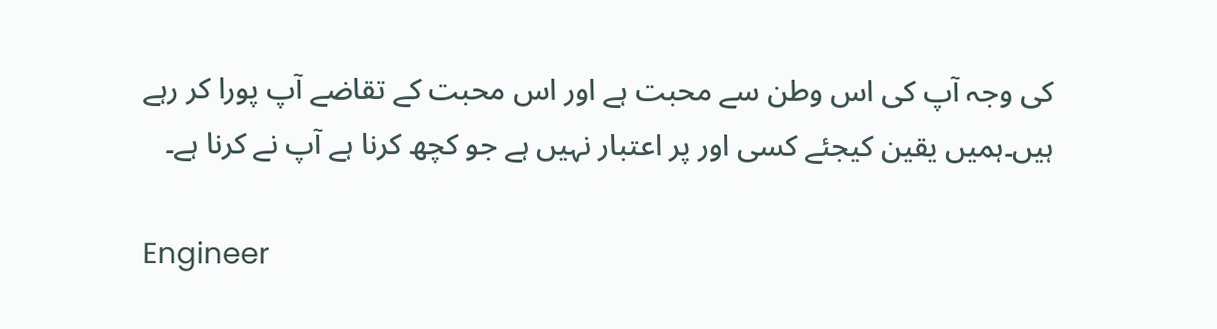کی وجہ آپ کی اس وطن سے محبت ہے اور اس محبت کے تقاضے آپ پورا کر رہے ہیں۔ہمیں یقین کیجئے کسی اور پر اعتبار نہیں ہے جو کچھ کرنا ہے آپ نے کرنا ہے۔

Engineer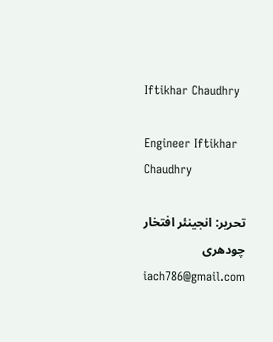Iftikhar Chaudhry

Engineer Iftikhar Chaudhry

تحریر: انجینئر افتخار چودھری
iach786@gmail.com